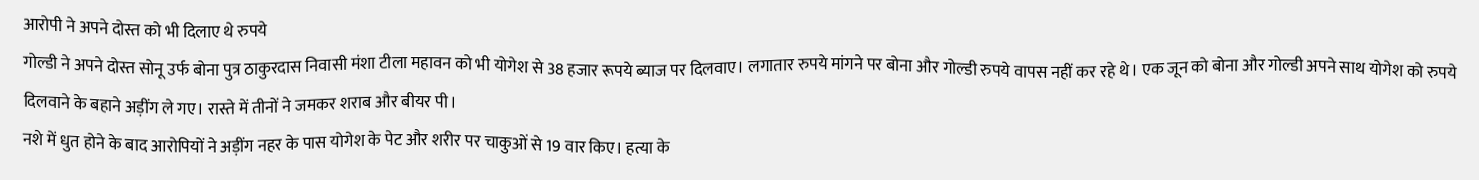आरोपी ने अपने दोस्त को भी दिलाए थे रुपये
गोल्डी ने अपने दोस्त सोनू उर्फ बोना पुत्र ठाकुरदास निवासी मंशा टीला महावन को भी योगेश से 38 हजार रूपये ब्याज पर दिलवाए। लगातार रुपये मांगने पर बोना और गोल्डी रुपये वापस नहीं कर रहे थे। एक जून को बोना और गोल्डी अपने साथ योगेश को रुपये दिलवाने के बहाने अड़ींग ले गए। रास्ते में तीनों ने जमकर शराब और बीयर पी।
नशे में धुत होने के बाद आरोपियों ने अड़ींग नहर के पास योगेश के पेट और शरीर पर चाकुओं से 19 वार किए। हत्या के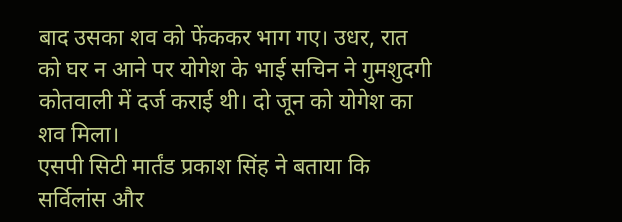बाद उसका शव को फेंककर भाग गए। उधर, रात को घर न आने पर योगेश के भाई सचिन ने गुमशुदगी कोतवाली में दर्ज कराई थी। दो जून को योगेश का शव मिला।
एसपी सिटी मार्तंड प्रकाश सिंह ने बताया कि सर्विलांस और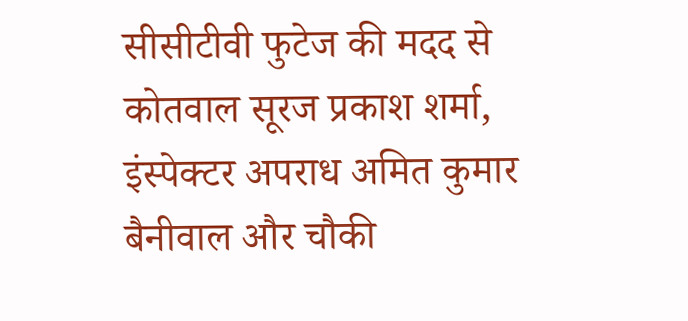सीसीटीवी फुटेज की मदद से कोतवाल सूरज प्रकाश शर्मा, इंस्पेक्टर अपराध अमित कुमार बैनीवाल और चौकी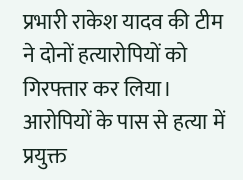प्रभारी राकेश यादव की टीम ने दोनों हत्यारोपियों को गिरफ्तार कर लिया। आरोपियों के पास से हत्या में प्रयुक्त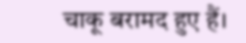चाकू बरामद हुए हैं।